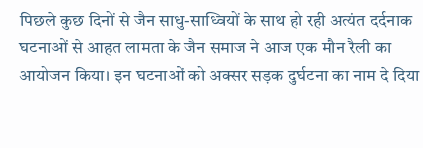पिछले कुछ दिनों से जैन साधु-साध्वियों के साथ हो रही अत्यंत दर्दनाक घटनाओं से आहत लामता के जैन समाज ने आज एक मौन रैली का आयोजन किया। इन घटनाओं को अक्सर सड़क दुर्घटना का नाम दे दिया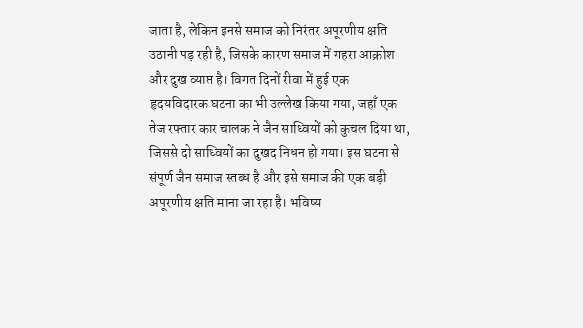जाता है, लेकिन इनसे समाज को निरंतर अपूरणीय क्षति उठानी पड़ रही है, जिसके कारण समाज में गहरा आक्रोश और दुख व्याप्त है। विगत दिनों रीवा में हुई एक हृदयविदारक घटना का भी उल्लेख किया गया, जहाँ एक तेज रफ्तार कार चालक ने जैन साध्वियों को कुचल दिया था, जिससे दो साध्वियों का दुखद निधन हो गया। इस घटना से संपूर्ण जैन समाज स्तब्ध है और इसे समाज की एक बड़ी अपूरणीय क्षति माना जा रहा है। भविष्य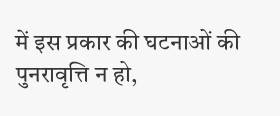में इस प्रकार की घटनाओं की पुनरावृत्ति न हो,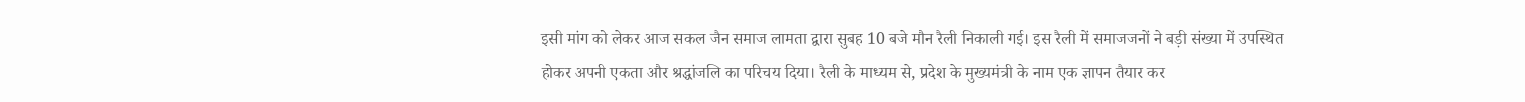इसी मांग को लेकर आज सकल जैन समाज लामता द्वारा सुबह 10 बजे मौन रैली निकाली गई। इस रैली में समाजजनों ने बड़ी संख्या में उपस्थित होकर अपनी एकता और श्रद्धांजलि का परिचय दिया। रैली के माध्यम से, प्रदेश के मुख्यमंत्री के नाम एक ज्ञापन तैयार कर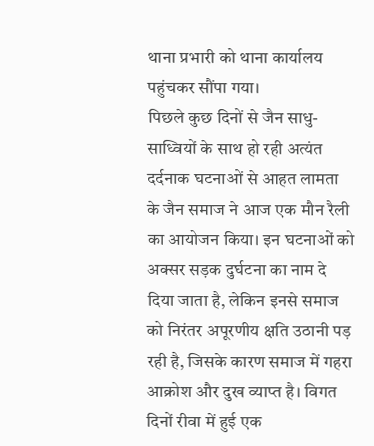थाना प्रभारी को थाना कार्यालय पहुंचकर सौंपा गया।
पिछले कुछ दिनों से जैन साधु-साध्वियों के साथ हो रही अत्यंत दर्दनाक घटनाओं से आहत लामता के जैन समाज ने आज एक मौन रैली का आयोजन किया। इन घटनाओं को अक्सर सड़क दुर्घटना का नाम दे दिया जाता है, लेकिन इनसे समाज को निरंतर अपूरणीय क्षति उठानी पड़ रही है, जिसके कारण समाज में गहरा आक्रोश और दुख व्याप्त है। विगत दिनों रीवा में हुई एक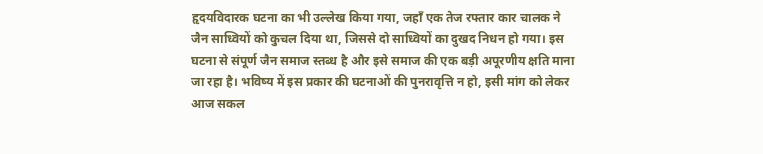हृदयविदारक घटना का भी उल्लेख किया गया, जहाँ एक तेज रफ्तार कार चालक ने जैन साध्वियों को कुचल दिया था, जिससे दो साध्वियों का दुखद निधन हो गया। इस घटना से संपूर्ण जैन समाज स्तब्ध है और इसे समाज की एक बड़ी अपूरणीय क्षति माना जा रहा है। भविष्य में इस प्रकार की घटनाओं की पुनरावृत्ति न हो, इसी मांग को लेकर आज सकल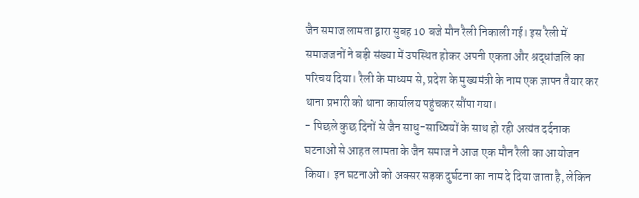जैन समाज लामता द्वारा सुबह 10 बजे मौन रैली निकाली गई। इस रैली में समाजजनों ने बड़ी संख्या में उपस्थित होकर अपनी एकता और श्रद्धांजलि का परिचय दिया। रैली के माध्यम से, प्रदेश के मुख्यमंत्री के नाम एक ज्ञापन तैयार कर थाना प्रभारी को थाना कार्यालय पहुंचकर सौंपा गया।
- पिछले कुछ दिनों से जैन साधु-साध्वियों के साथ हो रही अत्यंत दर्दनाक घटनाओं से आहत लामता के जैन समाज ने आज एक मौन रैली का आयोजन किया। इन घटनाओं को अक्सर सड़क दुर्घटना का नाम दे दिया जाता है, लेकिन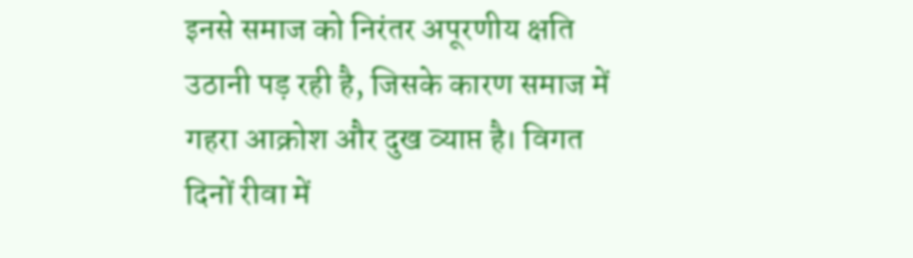इनसे समाज को निरंतर अपूरणीय क्षति उठानी पड़ रही है, जिसके कारण समाज में गहरा आक्रोश और दुख व्याप्त है। विगत दिनों रीवा में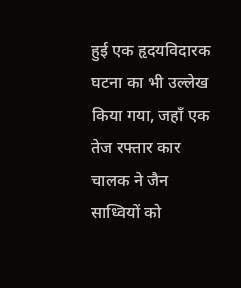हुई एक हृदयविदारक घटना का भी उल्लेख किया गया, जहाँ एक तेज रफ्तार कार चालक ने जैन साध्वियों को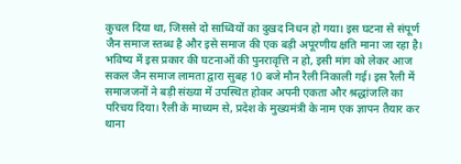कुचल दिया था, जिससे दो साध्वियों का दुखद निधन हो गया। इस घटना से संपूर्ण जैन समाज स्तब्ध है और इसे समाज की एक बड़ी अपूरणीय क्षति माना जा रहा है। भविष्य में इस प्रकार की घटनाओं की पुनरावृत्ति न हो, इसी मांग को लेकर आज सकल जैन समाज लामता द्वारा सुबह 10 बजे मौन रैली निकाली गई। इस रैली में समाजजनों ने बड़ी संख्या में उपस्थित होकर अपनी एकता और श्रद्धांजलि का परिचय दिया। रैली के माध्यम से, प्रदेश के मुख्यमंत्री के नाम एक ज्ञापन तैयार कर थाना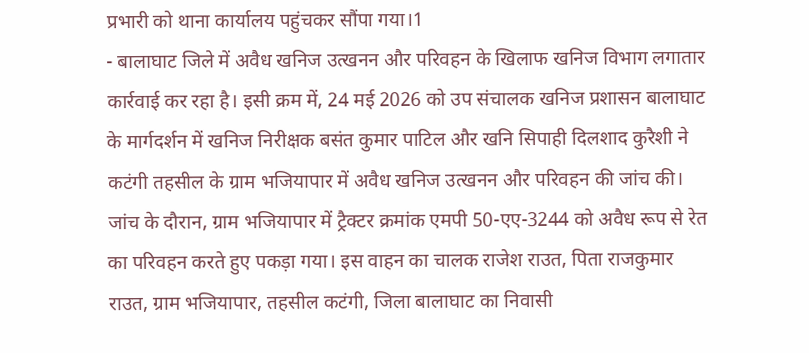प्रभारी को थाना कार्यालय पहुंचकर सौंपा गया।1
- बालाघाट जिले में अवैध खनिज उत्खनन और परिवहन के खिलाफ खनिज विभाग लगातार कार्रवाई कर रहा है। इसी क्रम में, 24 मई 2026 को उप संचालक खनिज प्रशासन बालाघाट के मार्गदर्शन में खनिज निरीक्षक बसंत कुमार पाटिल और खनि सिपाही दिलशाद कुरैशी ने कटंगी तहसील के ग्राम भजियापार में अवैध खनिज उत्खनन और परिवहन की जांच की। जांच के दौरान, ग्राम भजियापार में ट्रैक्टर क्रमांक एमपी 50-एए-3244 को अवैध रूप से रेत का परिवहन करते हुए पकड़ा गया। इस वाहन का चालक राजेश राउत, पिता राजकुमार राउत, ग्राम भजियापार, तहसील कटंगी, जिला बालाघाट का निवासी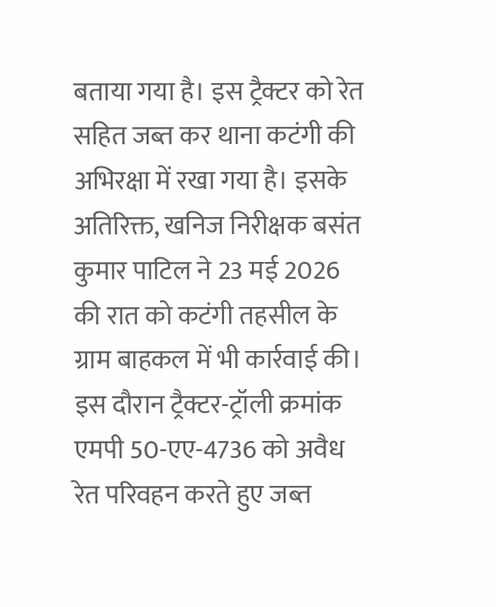बताया गया है। इस ट्रैक्टर को रेत सहित जब्त कर थाना कटंगी की अभिरक्षा में रखा गया है। इसके अतिरिक्त, खनिज निरीक्षक बसंत कुमार पाटिल ने 23 मई 2026 की रात को कटंगी तहसील के ग्राम बाहकल में भी कार्रवाई की। इस दौरान ट्रैक्टर-ट्रॉली क्रमांक एमपी 50-एए-4736 को अवैध रेत परिवहन करते हुए जब्त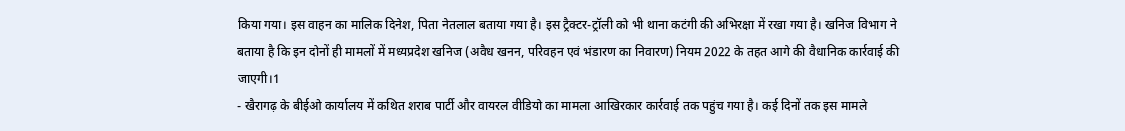किया गया। इस वाहन का मालिक दिनेश, पिता नेतलाल बताया गया है। इस ट्रैक्टर-ट्रॉली को भी थाना कटंगी की अभिरक्षा में रखा गया है। खनिज विभाग ने बताया है कि इन दोनों ही मामलों में मध्यप्रदेश खनिज (अवैध खनन, परिवहन एवं भंडारण का निवारण) नियम 2022 के तहत आगे की वैधानिक कार्रवाई की जाएगी।1
- खैरागढ़ के बीईओ कार्यालय में कथित शराब पार्टी और वायरल वीडियो का मामला आखिरकार कार्रवाई तक पहुंच गया है। कई दिनों तक इस मामले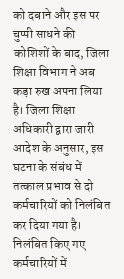को दबाने और इस पर चुप्पी साधने की कोशिशों के बाद, जिला शिक्षा विभाग ने अब कड़ा रुख अपना लिया है। जिला शिक्षा अधिकारी द्वारा जारी आदेश के अनुसार, इस घटना के संबंध में तत्काल प्रभाव से दो कर्मचारियों को निलंबित कर दिया गया है। निलंबित किए गए कर्मचारियों में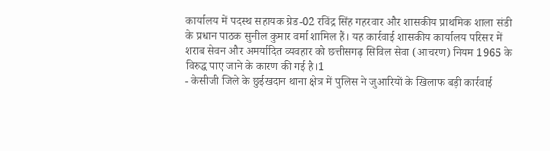कार्यालय में पदस्थ सहायक ग्रेड-02 रविंद्र सिंह गहरवार और शासकीय प्राथमिक शाला संडी के प्रधान पाठक सुनील कुमार वर्मा शामिल हैं। यह कार्रवाई शासकीय कार्यालय परिसर में शराब सेवन और अमर्यादित व्यवहार को छत्तीसगढ़ सिविल सेवा (आचरण) नियम 1965 के विरुद्ध पाए जाने के कारण की गई है।1
- केसीजी जिले के छुईखदान थाना क्षेत्र में पुलिस ने जुआरियों के खिलाफ बड़ी कार्रवाई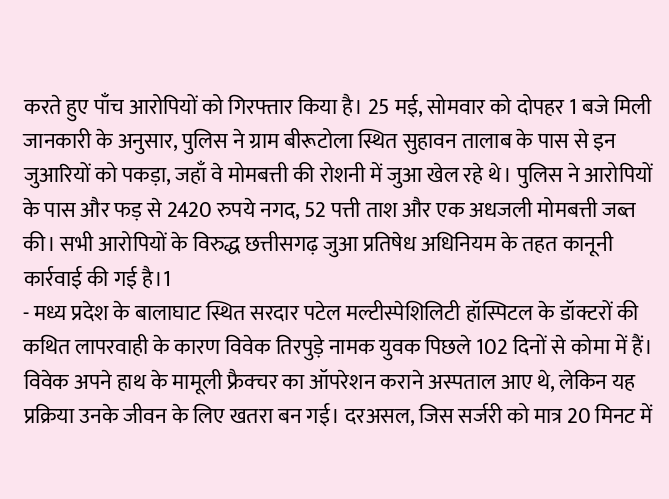करते हुए पाँच आरोपियों को गिरफ्तार किया है। 25 मई, सोमवार को दोपहर 1 बजे मिली जानकारी के अनुसार, पुलिस ने ग्राम बीरूटोला स्थित सुहावन तालाब के पास से इन जुआरियों को पकड़ा, जहाँ वे मोमबत्ती की रोशनी में जुआ खेल रहे थे। पुलिस ने आरोपियों के पास और फड़ से 2420 रुपये नगद, 52 पत्ती ताश और एक अधजली मोमबत्ती जब्त की। सभी आरोपियों के विरुद्ध छत्तीसगढ़ जुआ प्रतिषेध अधिनियम के तहत कानूनी कार्रवाई की गई है।1
- मध्य प्रदेश के बालाघाट स्थित सरदार पटेल मल्टीस्पेशिलिटी हॉस्पिटल के डॉक्टरों की कथित लापरवाही के कारण विवेक तिरपुड़े नामक युवक पिछले 102 दिनों से कोमा में हैं। विवेक अपने हाथ के मामूली फ्रैक्चर का ऑपरेशन कराने अस्पताल आए थे, लेकिन यह प्रक्रिया उनके जीवन के लिए खतरा बन गई। दरअसल, जिस सर्जरी को मात्र 20 मिनट में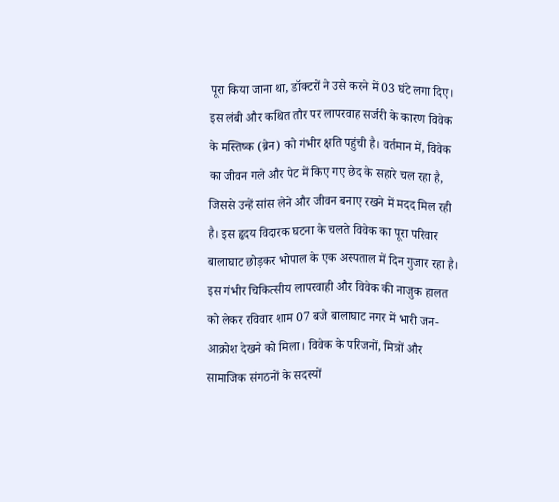पूरा किया जाना था, डॉक्टरों ने उसे करने में 03 घंटे लगा दिए। इस लंबी और कथित तौर पर लापरवाह सर्जरी के कारण विवेक के मस्तिष्क (ब्रेन) को गंभीर क्षति पहुंची है। वर्तमान में, विवेक का जीवन गले और पेट में किए गए छेद के सहारे चल रहा है, जिससे उन्हें सांस लेने और जीवन बनाए रखने में मदद मिल रही है। इस हृदय विदारक घटना के चलते विवेक का पूरा परिवार बालाघाट छोड़कर भोपाल के एक अस्पताल में दिन गुजार रहा है। इस गंभीर चिकित्सीय लापरवाही और विवेक की नाजुक हालत को लेकर रविवार शाम 07 बजे बालाघाट नगर में भारी जन-आक्रोश देखने को मिला। विवेक के परिजनों, मित्रों और सामाजिक संगठनों के सदस्यों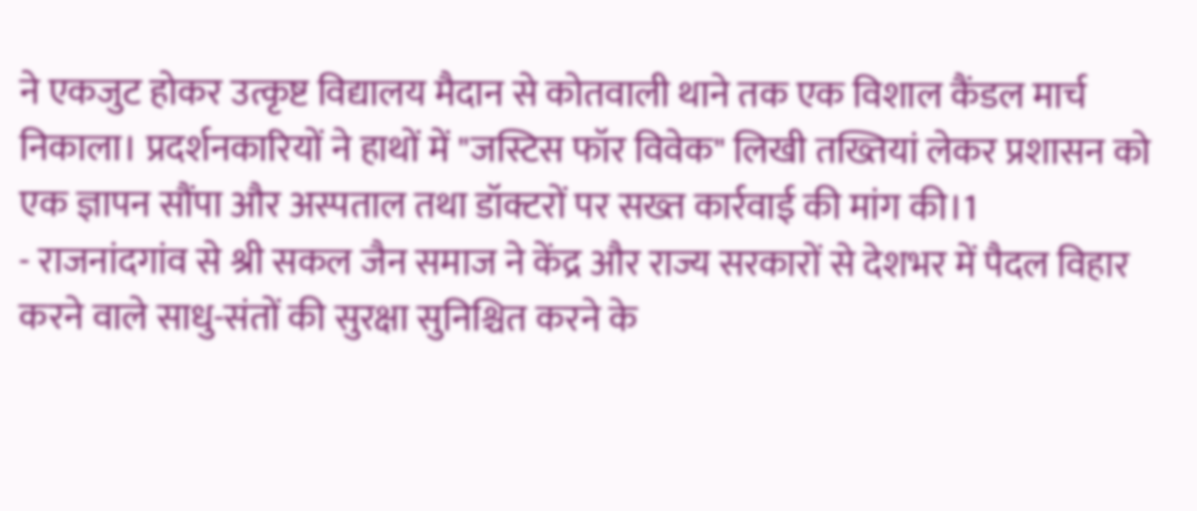ने एकजुट होकर उत्कृष्ट विद्यालय मैदान से कोतवाली थाने तक एक विशाल कैंडल मार्च निकाला। प्रदर्शनकारियों ने हाथों में "जस्टिस फॉर विवेक" लिखी तख्तियां लेकर प्रशासन को एक ज्ञापन सौंपा और अस्पताल तथा डॉक्टरों पर सख्त कार्रवाई की मांग की।1
- राजनांदगांव से श्री सकल जैन समाज ने केंद्र और राज्य सरकारों से देशभर में पैदल विहार करने वाले साधु-संतों की सुरक्षा सुनिश्चित करने के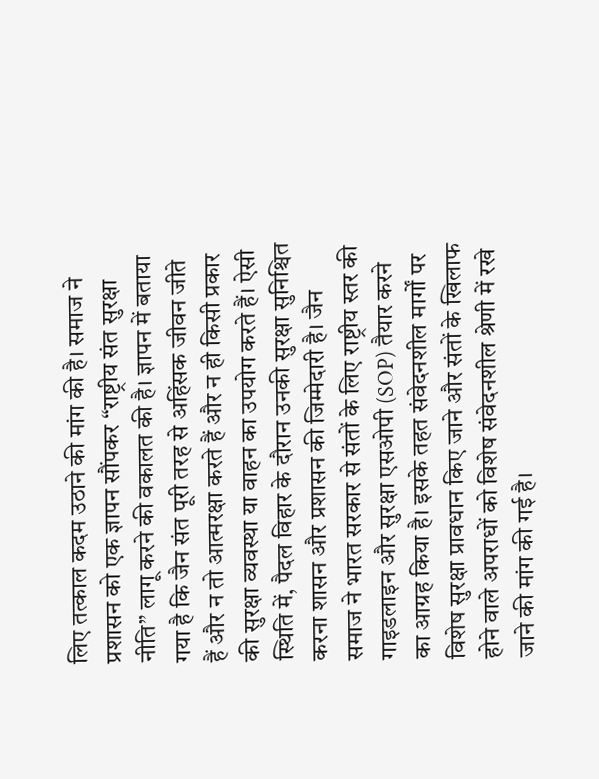लिए तत्काल कदम उठाने की मांग की है। समाज ने प्रशासन को एक ज्ञापन सौंपकर “राष्ट्रीय संत सुरक्षा नीति” लागू करने की वकालत की है। ज्ञापन में बताया गया है कि जैन संत पूरी तरह से अहिंसक जीवन जीते हैं और न तो आत्मरक्षा करते हैं और न ही किसी प्रकार की सुरक्षा व्यवस्था या वाहन का उपयोग करते हैं। ऐसी स्थिति में, पैदल विहार के दौरान उनकी सुरक्षा सुनिश्चित करना शासन और प्रशासन की जिम्मेदारी है। जैन समाज ने भारत सरकार से संतों के लिए राष्ट्रीय स्तर की गाइडलाइन और सुरक्षा एसओपी (SOP) तैयार करने का आग्रह किया है। इसके तहत संवेदनशील मार्गों पर विशेष सुरक्षा प्रावधान किए जाने और संतों के खिलाफ होने वाले अपराधों को विशेष संवेदनशील श्रेणी में रखे जाने की मांग की गई है।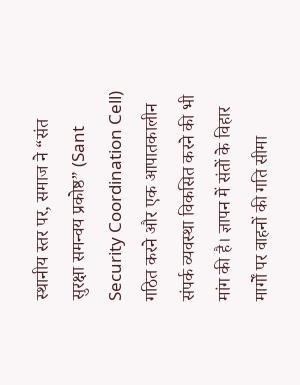स्थानीय स्तर पर, समाज ने “संत सुरक्षा समन्वय प्रकोष्ठ” (Sant Security Coordination Cell) गठित करने और एक आपातकालीन संपर्क व्यवस्था विकसित करने की भी मांग की है। ज्ञापन में संतों के विहार मार्गों पर वाहनों की गति सीमा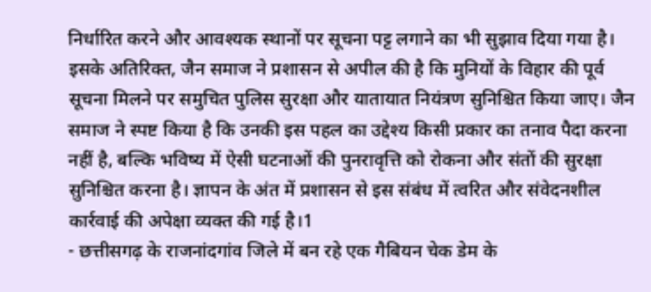निर्धारित करने और आवश्यक स्थानों पर सूचना पट्ट लगाने का भी सुझाव दिया गया है। इसके अतिरिक्त, जैन समाज ने प्रशासन से अपील की है कि मुनियों के विहार की पूर्व सूचना मिलने पर समुचित पुलिस सुरक्षा और यातायात नियंत्रण सुनिश्चित किया जाए। जैन समाज ने स्पष्ट किया है कि उनकी इस पहल का उद्देश्य किसी प्रकार का तनाव पैदा करना नहीं है, बल्कि भविष्य में ऐसी घटनाओं की पुनरावृत्ति को रोकना और संतों की सुरक्षा सुनिश्चित करना है। ज्ञापन के अंत में प्रशासन से इस संबंध में त्वरित और संवेदनशील कार्रवाई की अपेक्षा व्यक्त की गई है।1
- छत्तीसगढ़ के राजनांदगांव जिले में बन रहे एक गैबियन चेक डेम के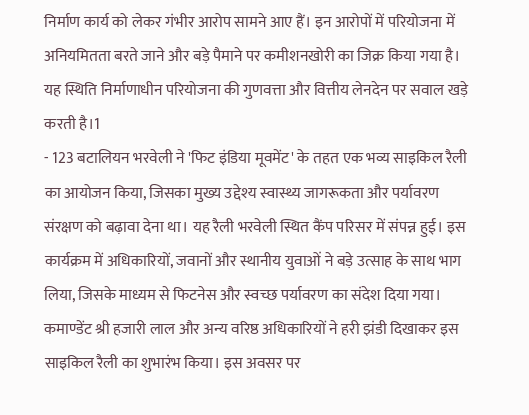निर्माण कार्य को लेकर गंभीर आरोप सामने आए हैं। इन आरोपों में परियोजना में अनियमितता बरते जाने और बड़े पैमाने पर कमीशनखोरी का जिक्र किया गया है। यह स्थिति निर्माणाधीन परियोजना की गुणवत्ता और वित्तीय लेनदेन पर सवाल खड़े करती है।1
- 123 बटालियन भरवेली ने 'फिट इंडिया मूवमेंट' के तहत एक भव्य साइकिल रैली का आयोजन किया, जिसका मुख्य उद्देश्य स्वास्थ्य जागरूकता और पर्यावरण संरक्षण को बढ़ावा देना था। यह रैली भरवेली स्थित कैंप परिसर में संपन्न हुई। इस कार्यक्रम में अधिकारियों, जवानों और स्थानीय युवाओं ने बड़े उत्साह के साथ भाग लिया, जिसके माध्यम से फिटनेस और स्वच्छ पर्यावरण का संदेश दिया गया। कमाण्डेंट श्री हजारी लाल और अन्य वरिष्ठ अधिकारियों ने हरी झंडी दिखाकर इस साइकिल रैली का शुभारंभ किया। इस अवसर पर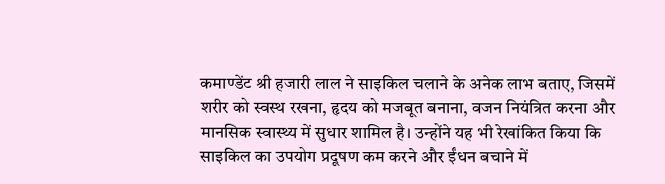कमाण्डेंट श्री हजारी लाल ने साइकिल चलाने के अनेक लाभ बताए, जिसमें शरीर को स्वस्थ रखना, हृदय को मजबूत बनाना, वजन नियंत्रित करना और मानसिक स्वास्थ्य में सुधार शामिल है। उन्होंने यह भी रेखांकित किया कि साइकिल का उपयोग प्रदूषण कम करने और ईंधन बचाने में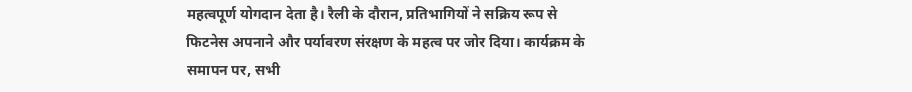महत्वपूर्ण योगदान देता है। रैली के दौरान, प्रतिभागियों ने सक्रिय रूप से फिटनेस अपनाने और पर्यावरण संरक्षण के महत्व पर जोर दिया। कार्यक्रम के समापन पर, सभी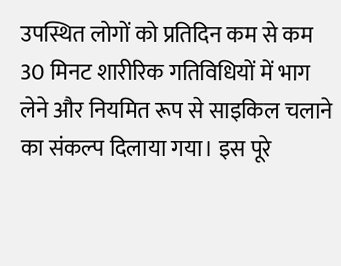उपस्थित लोगों को प्रतिदिन कम से कम 30 मिनट शारीरिक गतिविधियों में भाग लेने और नियमित रूप से साइकिल चलाने का संकल्प दिलाया गया। इस पूरे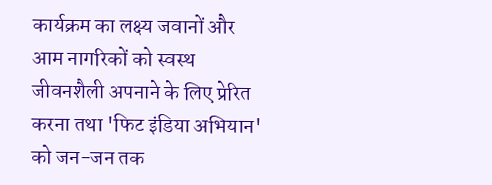कार्यक्रम का लक्ष्य जवानों और आम नागरिकों को स्वस्थ जीवनशैली अपनाने के लिए प्रेरित करना तथा 'फिट इंडिया अभियान' को जन-जन तक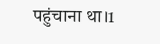पहुंचाना था।1